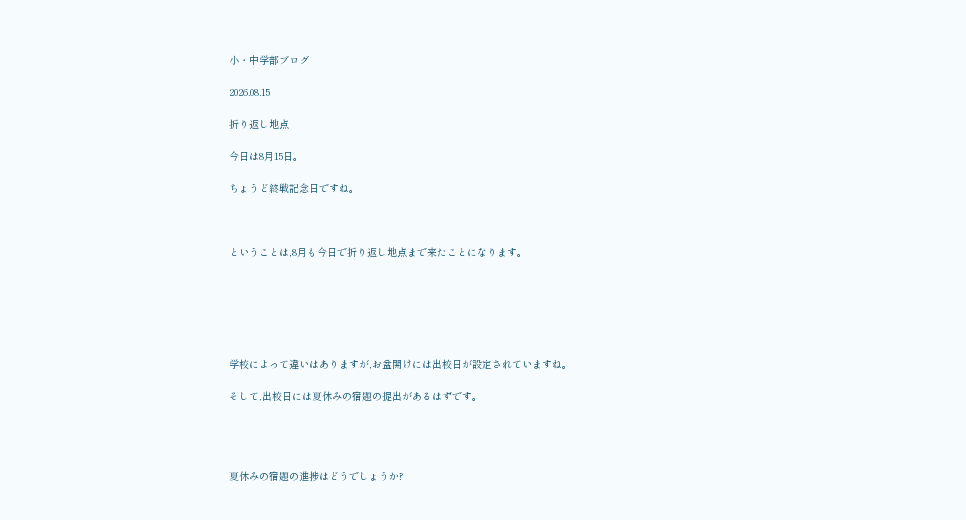小・中学部ブログ

2026.08.15

折り返し地点

今日は8月15日。

ちょうど終戦記念日ですね。



ということは,8月も今日で折り返し地点まで来たことになります。






学校によって違いはありますが,お盆開けには出校日が設定されていますね。

そして,出校日には夏休みの宿題の提出があるはずです。




夏休みの宿題の進捗はどうでしょうか?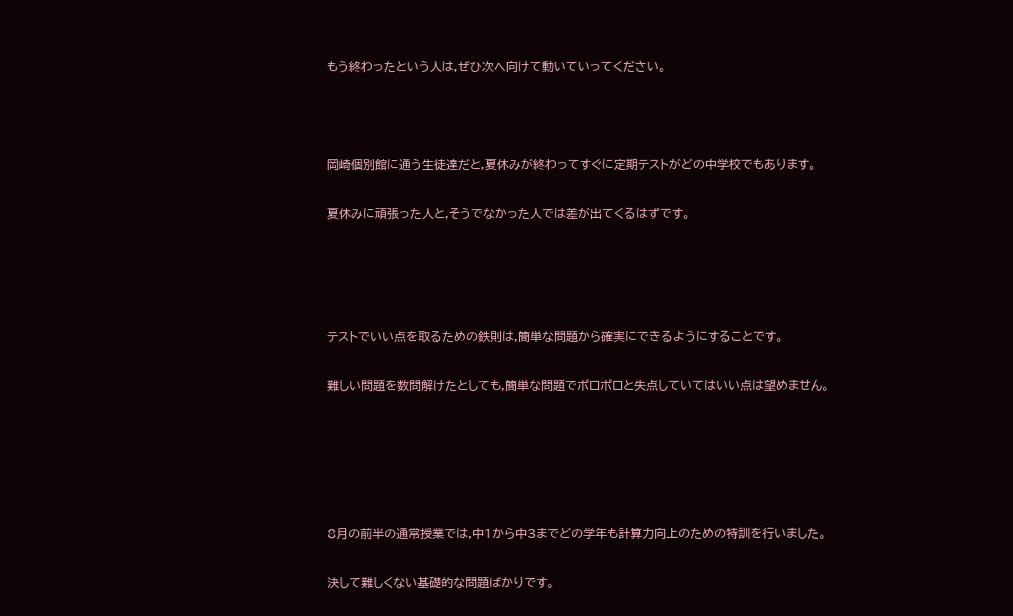もう終わったという人は,ぜひ次へ向けて動いていってください。



岡崎個別館に通う生徒達だと,夏休みが終わってすぐに定期テストがどの中学校でもあります。

夏休みに頑張った人と,そうでなかった人では差が出てくるはずです。




テストでいい点を取るための鉄則は,簡単な問題から確実にできるようにすることです。

難しい問題を数問解けたとしても,簡単な問題でポロポロと失点していてはいい点は望めません。





8月の前半の通常授業では,中1から中3までどの学年も計算力向上のための特訓を行いました。

決して難しくない基礎的な問題ばかりです。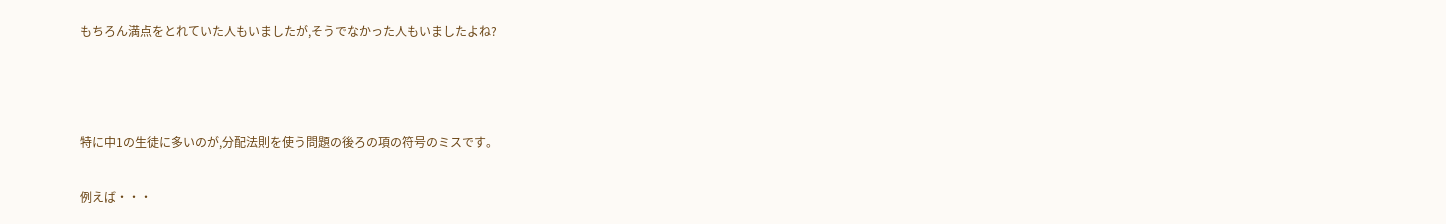もちろん満点をとれていた人もいましたが,そうでなかった人もいましたよね?



特に中1の生徒に多いのが,分配法則を使う問題の後ろの項の符号のミスです。

例えば・・・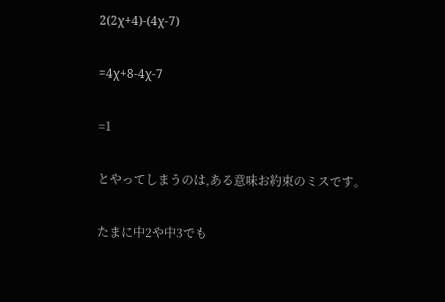2(2χ+4)-(4χ-7)

=4χ+8-4χ-7

=1

とやってしまうのは,ある意味お約束のミスです。

たまに中2や中3でも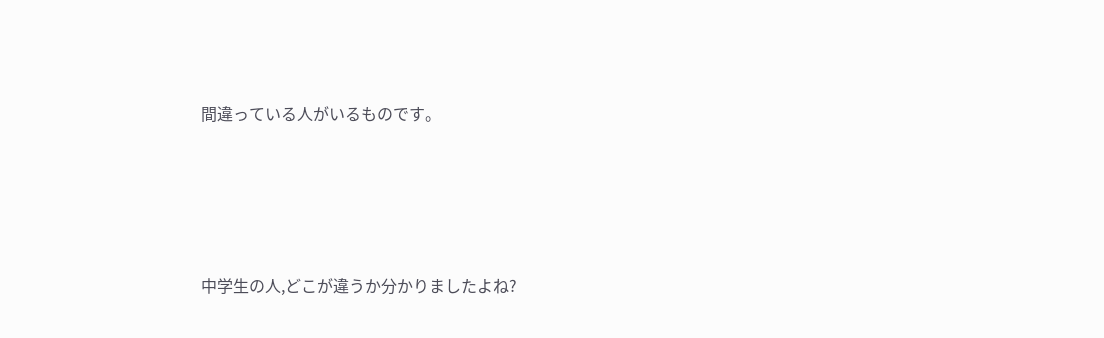間違っている人がいるものです。




中学生の人,どこが違うか分かりましたよね?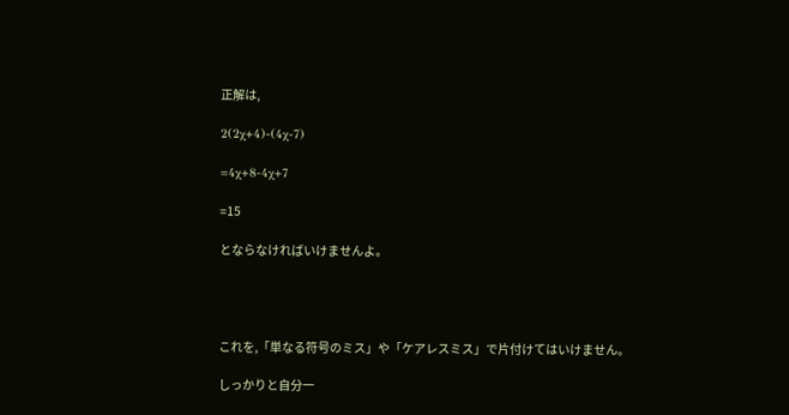正解は,

2(2χ+4)-(4χ-7)

=4χ+8-4χ+7

=15

とならなければいけませんよ。




これを,「単なる符号のミス」や「ケアレスミス」で片付けてはいけません。

しっかりと自分一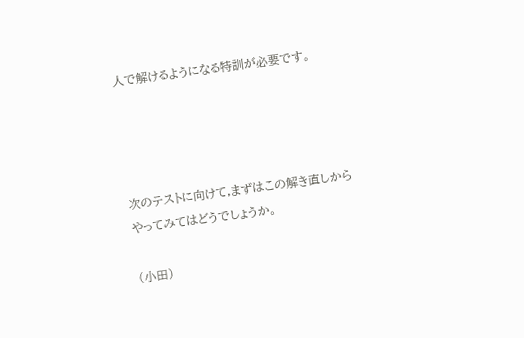人で解けるようになる特訓が必要です。




次のテストに向けて,まずはこの解き直しからやってみてはどうでしょうか。

(小田)